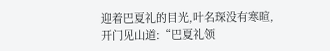迎着巴夏礼的目光,叶名琛没有寒暄,开门见山道:“巴夏礼领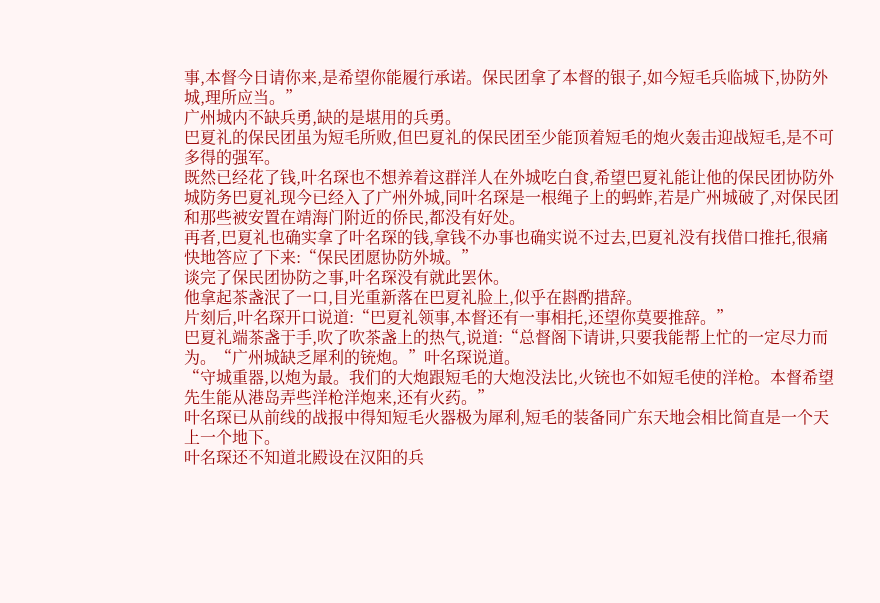事,本督今日请你来,是希望你能履行承诺。保民团拿了本督的银子,如今短毛兵临城下,协防外城,理所应当。”
广州城内不缺兵勇,缺的是堪用的兵勇。
巴夏礼的保民团虽为短毛所败,但巴夏礼的保民团至少能顶着短毛的炮火轰击迎战短毛,是不可多得的强军。
既然已经花了钱,叶名琛也不想养着这群洋人在外城吃白食,希望巴夏礼能让他的保民团协防外城防务巴夏礼现今已经入了广州外城,同叶名琛是一根绳子上的蚂蚱,若是广州城破了,对保民团和那些被安置在靖海门附近的侨民,都没有好处。
再者,巴夏礼也确实拿了叶名琛的钱,拿钱不办事也确实说不过去,巴夏礼没有找借口推托,很痛快地答应了下来:“保民团愿协防外城。”
谈完了保民团协防之事,叶名琛没有就此罢休。
他拿起茶盏泯了一口,目光重新落在巴夏礼脸上,似乎在斟酌措辞。
片刻后,叶名琛开口说道:“巴夏礼领事,本督还有一事相托,还望你莫要推辞。”
巴夏礼端茶盏于手,吹了吹茶盏上的热气,说道:“总督阁下请讲,只要我能帮上忙的一定尽力而为。“广州城缺乏犀利的铳炮。”叶名琛说道。
“守城重器,以炮为最。我们的大炮跟短毛的大炮没法比,火铳也不如短毛使的洋枪。本督希望先生能从港岛弄些洋枪洋炮来,还有火药。”
叶名琛已从前线的战报中得知短毛火器极为犀利,短毛的装备同广东天地会相比简直是一个天上一个地下。
叶名琛还不知道北殿设在汉阳的兵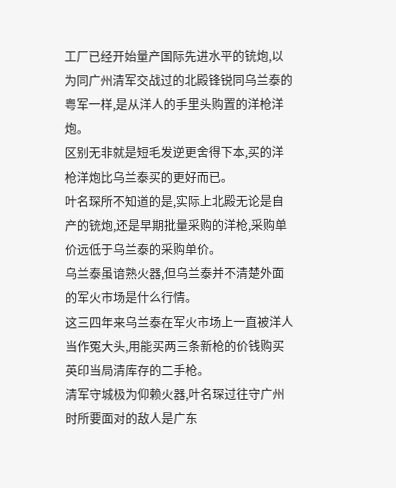工厂已经开始量产国际先进水平的铳炮,以为同广州清军交战过的北殿锋锐同乌兰泰的粤军一样,是从洋人的手里头购置的洋枪洋炮。
区别无非就是短毛发逆更舍得下本,买的洋枪洋炮比乌兰泰买的更好而已。
叶名琛所不知道的是,实际上北殿无论是自产的铳炮,还是早期批量采购的洋枪,采购单价远低于乌兰泰的采购单价。
乌兰泰虽谙熟火器,但乌兰泰并不清楚外面的军火市场是什么行情。
这三四年来乌兰泰在军火市场上一直被洋人当作冤大头,用能买两三条新枪的价钱购买英印当局清库存的二手枪。
清军守城极为仰赖火器,叶名琛过往守广州时所要面对的敌人是广东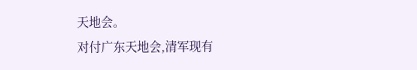天地会。
对付广东天地会,清军现有